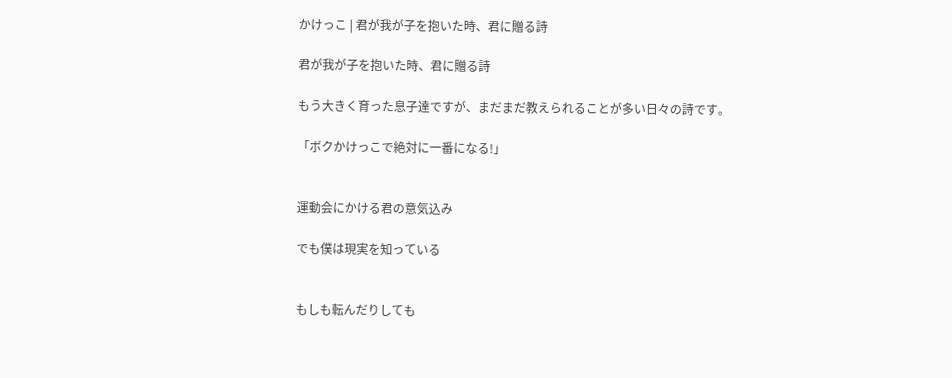かけっこ | 君が我が子を抱いた時、君に贈る詩

君が我が子を抱いた時、君に贈る詩

もう大きく育った息子達ですが、まだまだ教えられることが多い日々の詩です。

「ボクかけっこで絶対に一番になる!」


運動会にかける君の意気込み

でも僕は現実を知っている


もしも転んだりしても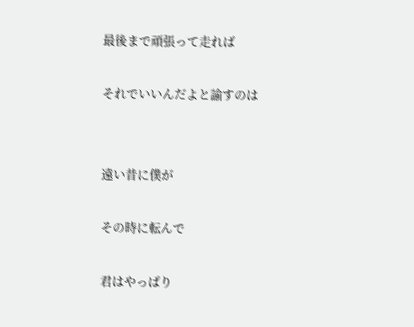最後まで頑張って走れば

それでいいんだよと諭すのは


遠い昔に僕が

その時に転んで

君はやっぱり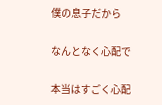僕の息子だから

なんとなく心配で

本当はすごく心配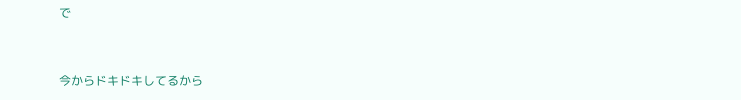で


今からドキドキしてるから